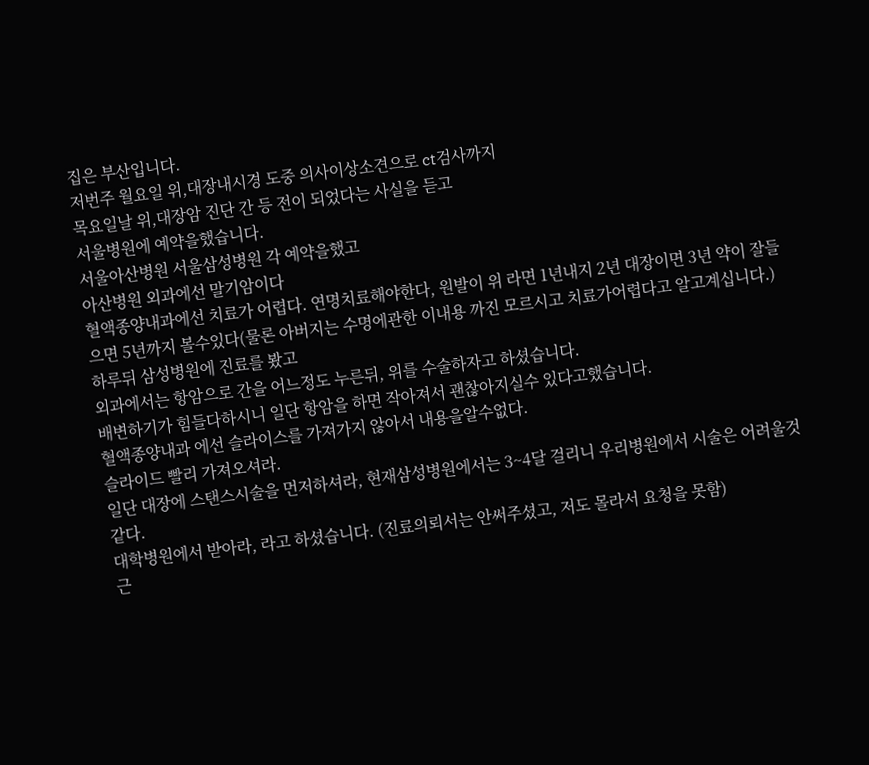집은 부산입니다.
저번주 월요일 위,대장내시경 도중 의사이상소견으로 ct검사까지
목요일날 위,대장암 진단 간 등 전이 되었다는 사실을 듣고
서울병원에 예약을했습니다.
서울아산병원 서울삼성병원 각 예약을했고
아산병원 외과에선 말기암이다
혈액종양내과에선 치료가 어렵다. 연명치료해야한다, 원발이 위 라면 1년내지 2년 대장이면 3년 약이 잘들으면 5년까지 볼수있다(물론 아버지는 수명에관한 이내용 까진 모르시고 치료가어렵다고 알고계십니다.)
하루뒤 삼성병원에 진료를 봤고
외과에서는 항암으로 간을 어느정도 누른뒤, 위를 수술하자고 하셨습니다.
배변하기가 힘들다하시니 일단 항암을 하면 작아져서 괜찮아지실수 있다고했습니다.
혈액종양내과 에선 슬라이스를 가져가지 않아서 내용을알수없다.
슬라이드 빨리 가져오셔라.
일단 대장에 스탠스시술을 먼저하셔라, 현재삼성병원에서는 3~4달 걸리니 우리병원에서 시술은 어려울것같다.
대학병원에서 받아라, 라고 하셨습니다. (진료의뢰서는 안써주셨고, 저도 몰라서 요청을 못함)
근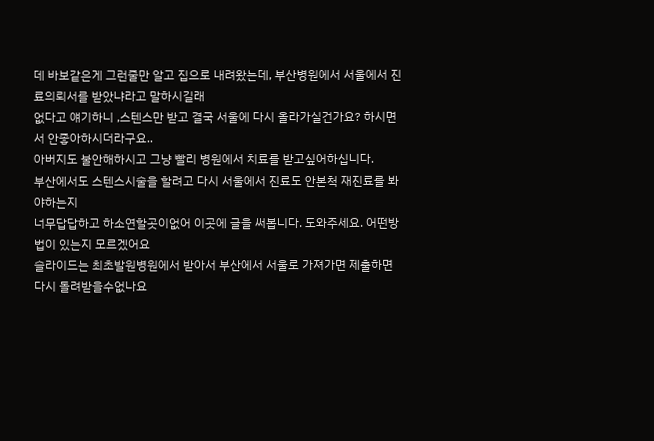데 바보같은게 그런줄만 알고 집으로 내려왔는데, 부산병원에서 서울에서 진료의뢰서를 받았냐라고 말하시길래
없다고 얘기하니 ,스텐스만 받고 결국 서울에 다시 올라가실건가요? 하시면서 안좋아하시더라구요..
아버지도 불안해하시고 그냥 빨리 병원에서 치료를 받고싶어하십니다.
부산에서도 스텐스시술을 할려고 다시 서울에서 진료도 안본척 재진료를 봐야하는지
너무답답하고 하소연할곳이없어 이곳에 글을 써봅니다. 도와주세요. 어떤방법이 있는지 모르겠어요
슬라이드는 최초발원병원에서 받아서 부산에서 서울로 가져가면 제출하면 다시 돌려받을수없나요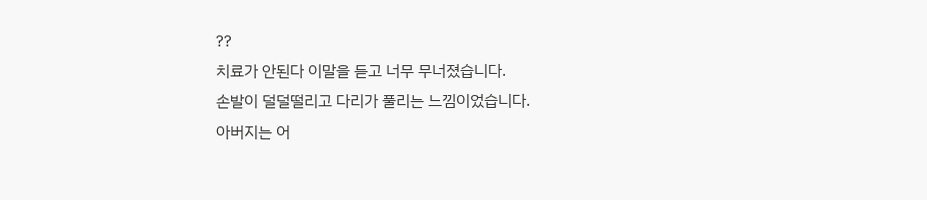??
치료가 안된다 이말을 듣고 너무 무너졌습니다.
손발이 덜덜떨리고 다리가 풀리는 느낌이었습니다.
아버지는 어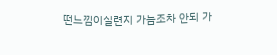떤느낌이실련지 가늠조차 안되 가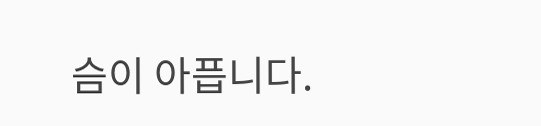슴이 아픕니다.